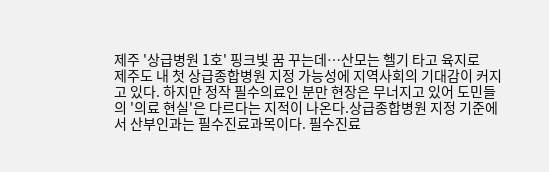제주 '상급병원 1호' 핑크빛 꿈 꾸는데…산모는 헬기 타고 육지로
제주도 내 첫 상급종합병원 지정 가능성에 지역사회의 기대감이 커지고 있다. 하지만 정작 필수의료인 분만 현장은 무너지고 있어 도민들의 '의료 현실'은 다르다는 지적이 나온다.상급종합병원 지정 기준에서 산부인과는 필수진료과목이다. 필수진료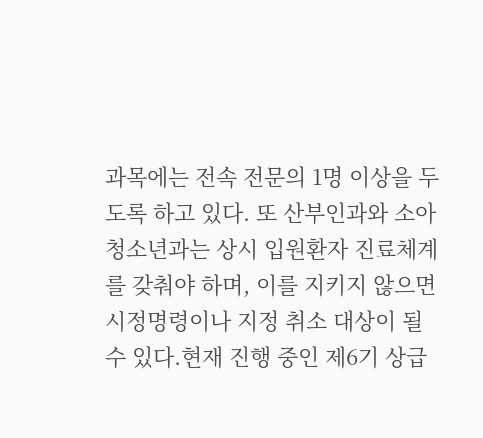과목에는 전속 전문의 1명 이상을 두도록 하고 있다. 또 산부인과와 소아청소년과는 상시 입원환자 진료체계를 갖춰야 하며, 이를 지키지 않으면 시정명령이나 지정 취소 대상이 될 수 있다.현재 진행 중인 제6기 상급